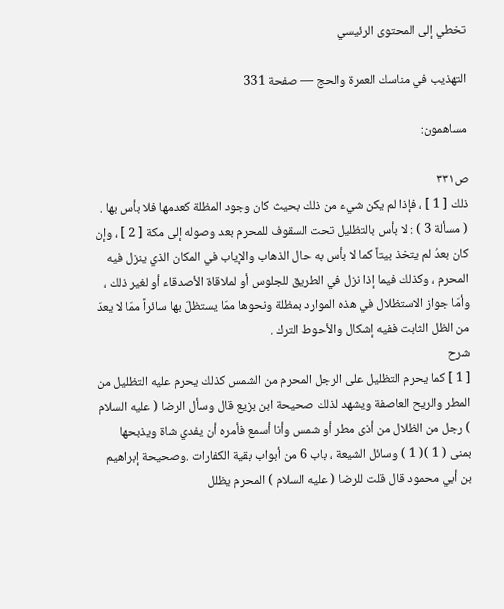تخطي إلى المحتوى الرئيسي

التهذيب في مناسك العمرة والحج — صفحة 331

مساهمون:

ص٣٣١
ذلك [ 1 ] ، فإذا لم يكن شيء من ذلك بحيث كان وجود المظلة كعدمها فلا بأس بها . ( مسألة 3 ) : لا بأس بالتظليل تحت السقوف للمحرم بعد وصوله إلى مكة [ 2 ] ، وإن كان بعدُ لم يتخذ بيتاً كما لا بأس به حال الذهاب والإياب في المكان الذي ينزل فيه المحرم ، وكذلك فيما إذا نزل في الطريق للجلوس أو لملاقاة الأصدقاء أو لغير ذلك ، وأمّا جواز الاستظلال في هذه الموارد بمظلة ونحوها ممّا يستظلّ بها سائراً ممّا لا يعدّ من الظل الثابت ففيه إشكال والأحوط الترك .
شرح
[ 1 ] كما يحرم التظليل على الرجل المحرم من الشمس كذلك يحرم عليه التظليل من المطر والريح العاصفة ويشهد لذلك صحيحة ابن بزيع قال وسأل الرضا ( عليه السلام ) رجل من الظلال من أذى مطر أو شمس وأنا أسمع فأمره أن يفدي شاة ويذبحها بمنى ( 1 )( 1 ) وسائل الشيعة ، باب 6 من أبواب بقية الكفارات .وصحيحة إبراهيم بن أبي محمود قال قلت للرضا ( عليه السلام ) المحرم يظلل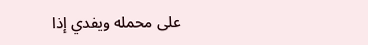على محمله ويفدي إذا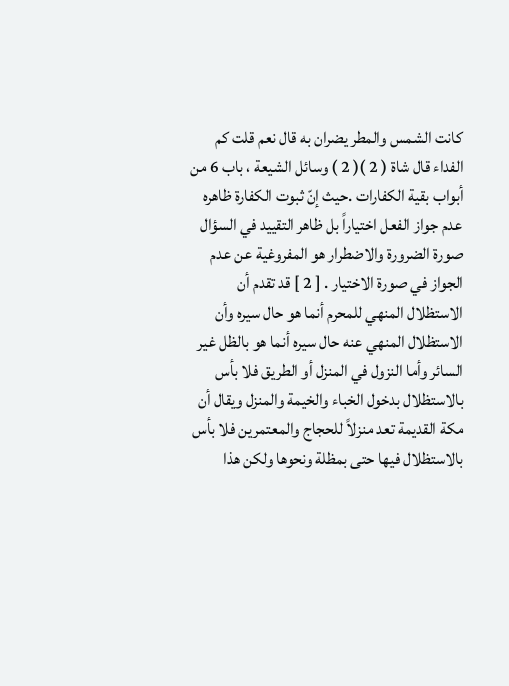كانت الشمس والمطر يضران به قال نعم قلت كم الفداء قال شاة ( 2 )( 2 ) وسائل الشيعة ، باب 6 من أبواب بقية الكفارات .حيث إنّ ثبوت الكفارة ظاهره عدم جواز الفعل اختياراً بل ظاهر التقييد في السؤال صورة الضرورة والاضطرار هو المفروغية عن عدم الجواز في صورة الاختيار . [ 2 ] قد تقدم أن الاستظلال المنهي للمحرم أنما هو حال سيره وأن الاستظلال المنهي عنه حال سيره أنما هو بالظل غير السائر وأما النزول في المنزل أو الطريق فلا بأس بالاستظلال بدخول الخباء والخيمة والمنزل ويقال أن مكة القديمة تعد منزلاً للحجاج والمعتمرين فلا بأس بالاستظلال فيها حتى بمظلة ونحوها ولكن هذا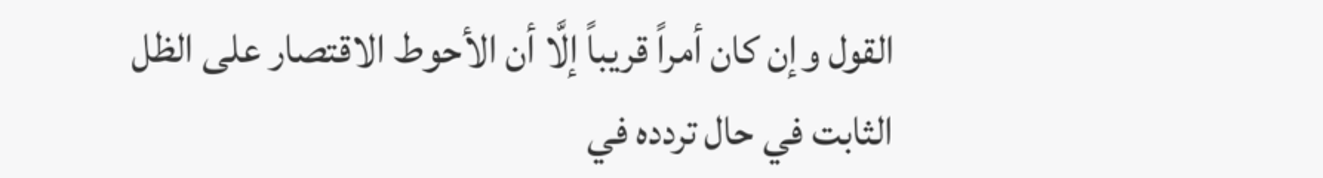القول وإن كان أمراً قريباً إلَّا أن الأحوط الاقتصار على الظل الثابت في حال تردده في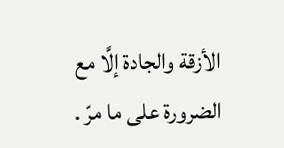الأزقة والجادة إلَّا مع الضرورة على ما مرّ .